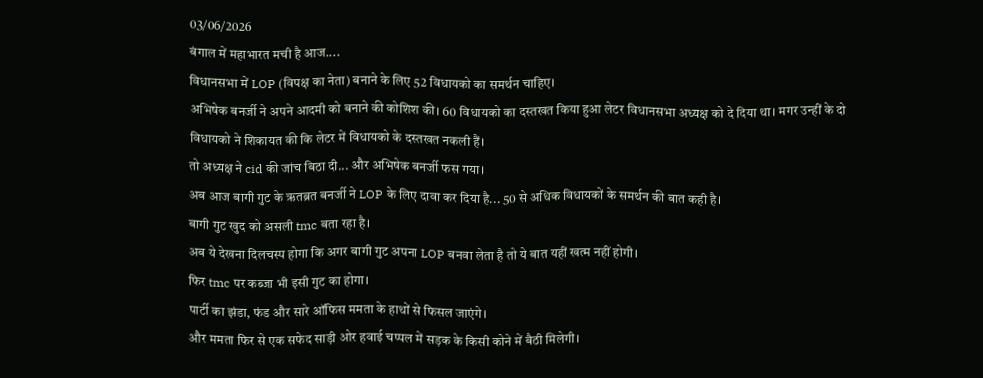03/06/2026
बंगाल में महाभारत मची है आज....
विधानसभा में LOP (विपक्ष का नेता) बनाने के लिए 52 विधायको का समर्थन चाहिए।
अभिषेक बनर्जी ने अपने आदमी को बनाने की कोशिश की। 60 विधायको का दस्तखत किया हुआ लेटर विधानसभा अध्यक्ष को दे दिया था। मगर उन्हीं के दो विधायको ने शिकायत की कि लेटर में विधायको के दस्तखत नकली हैं।
तो अध्यक्ष ने cid की जांच बिठा दी... और अभिषेक बनर्जी फस गया।
अब आज बागी गुट के ऋतब्रत बनर्जी ने LOP के लिए दावा कर दिया है... 50 से अधिक विधायकों के समर्थन की बात कही है।
बागी गुट खुद को असली tmc बता रहा है।
अब ये देखना दिलचस्प होगा कि अगर बागी गुट अपना LOP बनवा लेता है तो ये बात यहीं खत्म नहीं होगी।
फिर tmc पर कब्जा भी इसी गुट का होगा।
पार्टी का झंडा, फंड और सारे ऑफिस ममता के हाथों से फिसल जाएंगे।
और ममता फिर से एक सफेद साड़ी ओर हवाई चप्पल में सड़क के किसी कोने में बैठी मिलेगी।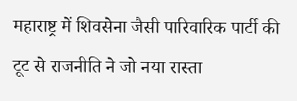महाराष्ट्र में शिवसेना जैसी पारिवारिक पार्टी की टूट से राजनीति ने जो नया रास्ता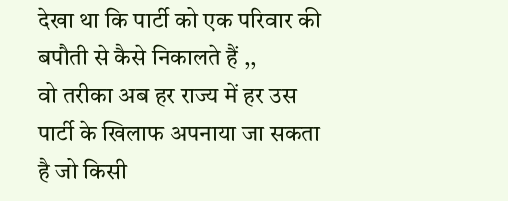देखा था कि पार्टी को एक परिवार की बपौती से कैसे निकालते हैं ,,
वो तरीका अब हर राज्य में हर उस पार्टी के खिलाफ अपनाया जा सकता है जो किसी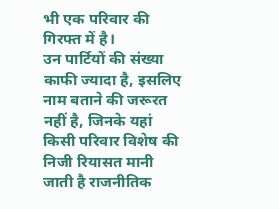भी एक परिवार की गिरफ्त में है।
उन पार्टियों की संख्या काफी ज्यादा है, इसलिए नाम बताने की जरूरत नहीं है, जिनके यहां किसी परिवार विशेष की निजी रियासत मानी जाती है राजनीतिक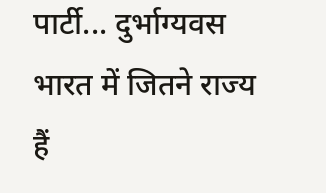पार्टी... दुर्भाग्यवस भारत में जितने राज्य हैं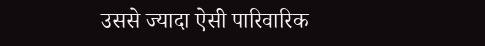उससे ज्यादा ऐसी पारिवारिक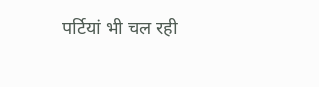पर्टियां भी चल रही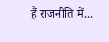हैं राजनीति में...